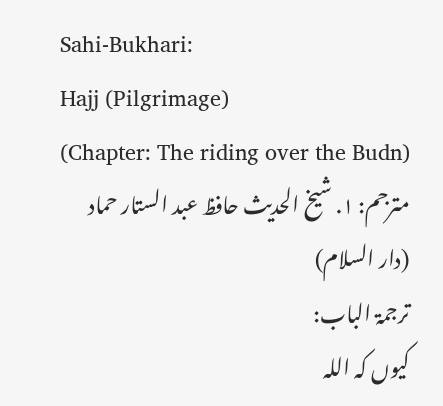Sahi-Bukhari:
Hajj (Pilgrimage)
(Chapter: The riding over the Budn)
مترجم: ١. شیخ الحدیث حافظ عبد الستار حماد (دار السلام)
ترجمۃ الباب:
کیوں کہ اللہ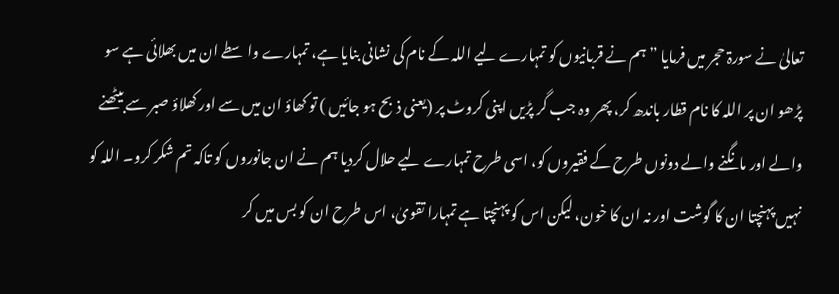تعالیٰ نے سورۃ حجر میں فرمایا ” ہم نے قربانیوں کو تمہارے لیے اللہ کے نام کی نشانی بنایا ہے، تمہارے واسطے ان میں بھلائی ہے سو پڑھو ان پر اللہ کا نام قطار باندھ کر، پھر وہ جب گر پڑیں اپنی کروٹ پر (یعنی ذبح ہو جائیں ) تو کھاؤ ان میں سے اور کھلاؤ صبر سے بیٹھنے والے اور مانگنے والے دونوں طرح کے فقیروں کو، اسی طرح تمہارے لیے حلال کردیا ہم نے ان جانوروں کو تاکہ تم شکر کرو۔ اللہ کو نہیں پہنچتا ان کا گوشت اور نہ ان کا خون، لیکن اس کو پہنچتا ہے تمہارا تقویٰ، اس طرح ان کو بس میں کر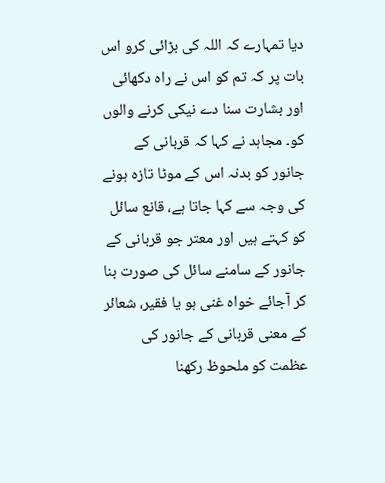دیا تمہارے کہ اللہ کی بڑائی کرو اس بات پر کہ تم کو اس نے راہ دکھائی اور بشارت سنا دے نیکی کرنے والوں کو۔ مجاہد نے کہا کہ قربانی کے جانور کو بدنہ اس کے موٹا تازہ ہونے کی وجہ سے کہا جاتا ہے، قانع سائل کو کہتے ہیں اور معتر جو قربانی کے جانور کے سامنے سائل کی صورت بنا کر آجائے خواہ غنی ہو یا فقیر، شعائر کے معنی قربانی کے جانور کی عظمت کو ملحوظ رکھنا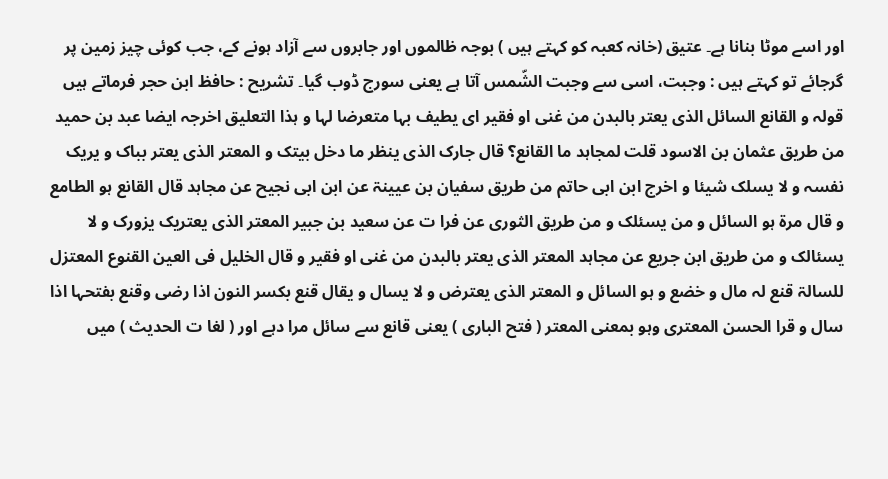اور اسے موٹا بنانا ہے۔ عتیق (خانہ کعبہ کو کہتے ہیں ) بوجہ ظالموں اور جابروں سے آزاد ہونے کے، جب کوئی چیز زمین پر گرجائے تو کہتے ہیں : وجبت، اسی سے وجبت الشّمس آتا ہے یعنی سورج ڈوب گیا۔ تشریح : حافظ ابن حجر فرماتے ہیں قولہ و القانع السائل الذی یعتر بالبدن من غنی او فقیر ای یطیف بہا متعرضا لہا و ہذا التعلیق اخرجہ ایضا عبد بن حمید من طریق عثمان بن الاسود قلت لمجاہد ما القانع؟ قال جارک الذی ینظر ما دخل بیتک و المعتر الذی یعتر بباک و یریک نفسہ و لا یسلک شیئا و اخرج ابن ابی حاتم من طریق سفیان بن عیینۃ عن ابن ابی نجیح عن مجاہد قال القانع ہو الطامع و قال مرۃ ہو السائل و من یسئلک و من طریق الثوری عن فرا ت عن سعید بن جبیر المعتر الذی یعتریک یزورک و لا یسئالک و من طریق ابن جریع عن مجاہد المعتر الذی یعتر بالبدن من غنی او فقیر و قال الخلیل فی العین القنوع المعتزل للسالۃ قنع لہ مال و خضع و ہو السائل و المعتر الذی یعترض و لا یسال و یقال قنع بکسر النون اذا رضی وقنع بفتحہا اذا سال و قرا الحسن المعتری وہو بمعنی المعتر ( فتح الباری ) یعنی قانع سے سائل مرا دہے اور ( لغا ت الحدیث ) میں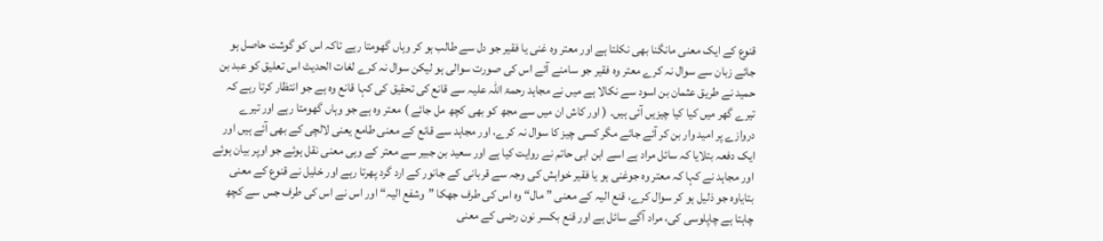قنوع کے ایک معنی مانگنا بھی نکلتا ہے اور معتر وہ غنی یا فقیر جو دل سے طالب ہو کر وہاں گھومتا رہے تاکہ اس کو گوشت حاصل ہو جائے زبان سے سوال نہ کرے معتر وہ فقیر جو سامنے آئے اس کی صورت سوالی ہو لیکن سوال نہ کرے لغات الحدیث اس تعلیق کو عبد بن حمید نے طریق عثمان بن اسود سے نکالا ہے میں نے مجاہد رحمۃ اللہ علیہ سے قانع کی تحقیق کی کہا قانع وہ ہے جو انتظار کرتا رہے کہ تیرے گھر میں کیا کیا چیزیں آئی ہیں۔ ( اور کاش ان میں سے مجھ کو بھی کچھ مل جائے ) معتر وہ ہے جو وہاں گھومتا رہے اور تیرے دروازے پر امید وار بن کر آئے جائے مگر کسی چیز کا سوال نہ کرے، اور مجاہد سے قانع کے معنی طامع یعنی لالچی کے بھی آئے ہیں اور ایک دفعہ بتلایا کہ سائل مراد ہے اسے ابن ابی حاتم نے روایت کیا ہے اور سعید بن جبیر سے معتر کے وہی معنی نقل ہوئے جو اوپر بیان ہوئے اور مجاہد نے کہا کہ معتر وہ جوغنی ہو یا فقیر خواہش کی وجہ سے قربانی کے جانور کے ارد گرد پھرتا رہے اور خلیل نے قنوع کے معنی بتایاوہ جو ذلیل ہو کر سوال کرے، قنع الیہ کے معنی ” مال“ وہ اس کی طرف جھکا ”وشفع الیہ“ اور اس نے اس کی طرف جس سے کچھ چاہتا ہے چاپلوسی کی، مراد آگے سائل ہے اور قنع بکسر نون رضی کے معنی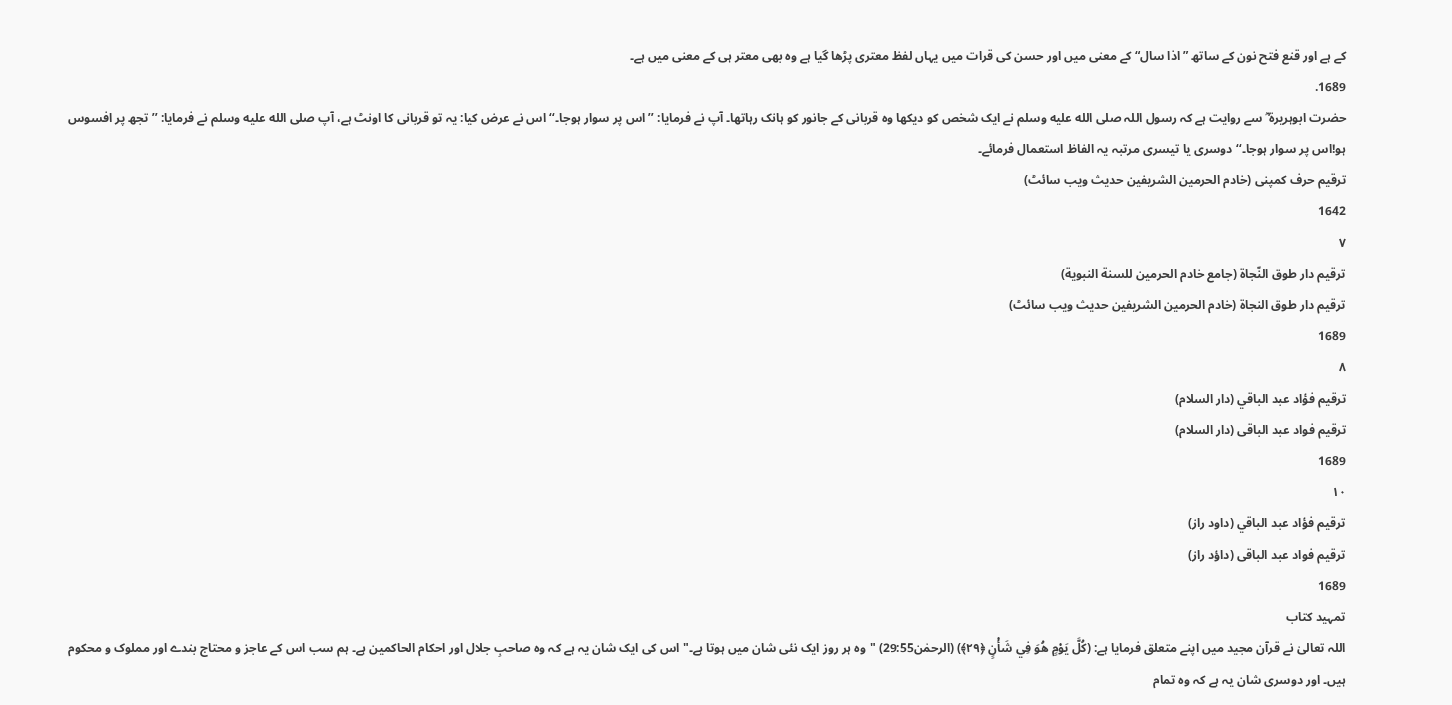کے ہے اور قنع فتح نون کے ساتھ ”اذا سال“ کے معنی میں اور حسن کی قرات میں یہاں لفظ معتری پڑھا گیا ہے وہ بھی معتر ہی کے معنی میں ہے۔
1689.
حضرت ابوہریرۃ ؓ سے روایت ہے کہ رسول اللہ صلى الله عليه وسلم نے ایک شخص کو دیکھا وہ قربانی کے جانور کو ہانک رہاتھا۔ آپ نے فرمایا: ’’اس پر سوار ہوجا۔‘‘ اس نے عرض کیا: یہ تو قربانی کا اونٹ ہے، آپ صلى الله عليه وسلم نے فرمایا: ’’تجھ پر افسوس ہو!اس پر سوار ہوجا۔‘‘ دوسری یا تیسری مرتبہ یہ الفاظ استعمال فرمائے۔
ترقیم حرف کمپنی (خادم الحرمین الشریفین حدیث ویب سائٹ)
1642
٧
ترقيم دار طوق النّجاة (جامع خادم الحرمين للسنة النبوية)
ترقیم دار طوق النجاۃ (خادم الحرمین الشریفین حدیث ویب سائٹ)
1689
٨
ترقيم فؤاد عبد الباقي (دار السلام)
ترقیم فواد عبد الباقی (دار السلام)
1689
١٠
ترقيم فؤاد عبد الباقي (داود راز)
ترقیم فواد عبد الباقی (داؤد راز)
1689
تمہید کتاب
اللہ تعالیٰ نے قرآن مجید میں اپنے متعلق فرمایا ہے: (كُلَّ يَوْمٍ هُوَ فِي شَأْنٍ ﴿٢٩﴾) (الرحمٰن29:55) "وہ ہر روز ایک نئی شان میں ہوتا ہے۔" اس کی ایک شان یہ ہے کہ وہ صاحبِ جلال اور احکام الحاکمین ہے۔ ہم سب اس کے عاجز و محتاج بندے اور مملوک و محکوم ہیں۔ اور دوسری شان یہ ہے کہ وہ تمام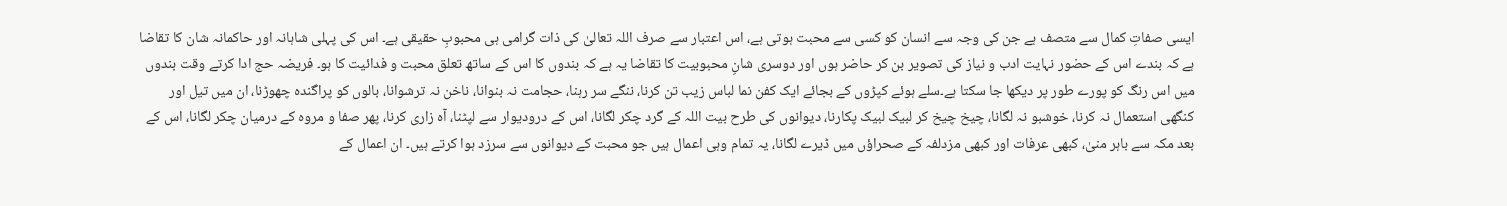ایسی صفاتِ کمال سے متصف ہے جن کی وجہ سے انسان کو کسی سے محبت ہوتی ہے، اس اعتبار سے صرف اللہ تعالیٰ کی ذات گرامی ہی محبوبِ حقیقی ہے۔ اس کی پہلی شاہانہ اور حاکمانہ شان کا تقاضا ہے کہ بندے اس کے حضور نہایت ادب و نیاز کی تصویر بن کر حاضر ہوں اور دوسری شانِ محبوبیت کا تقاضا یہ ہے کہ بندوں کا اس کے ساتھ تعلق محبت و فدائیت کا ہو۔ فریضہ حج ادا کرتے وقت بندوں میں اس رنگ کو پورے طور پر دیکھا جا سکتا ہے۔سلے ہوئے کپڑوں کے بجائے ایک کفن نما لباس زیب تن کرنا، ننگے سر رہنا، حجامت نہ بنوانا، ناخن نہ ترشوانا، بالوں کو پراگندہ چھوڑنا، ان میں تیل اور کنگھی استعمال نہ کرنا، خوشبو نہ لگانا، چیخ چیخ کر لبیک لبیک پکارنا، دیوانوں کی طرح بیت اللہ کے گرد چکر لگانا، اس کے درودیوار سے لپٹنا، آہ زاری کرنا، پھر صفا و مروہ کے درمیان چکر لگانا، اس کے بعد مکہ سے باہر منیٰ، کبھی عرفات اور کبھی مزدلفہ کے صحراؤں میں ڈیرے لگانا، یہ تمام وہی اعمال ہیں جو محبت کے دیوانوں سے سرزد ہوا کرتے ہیں۔ ان اعمال کے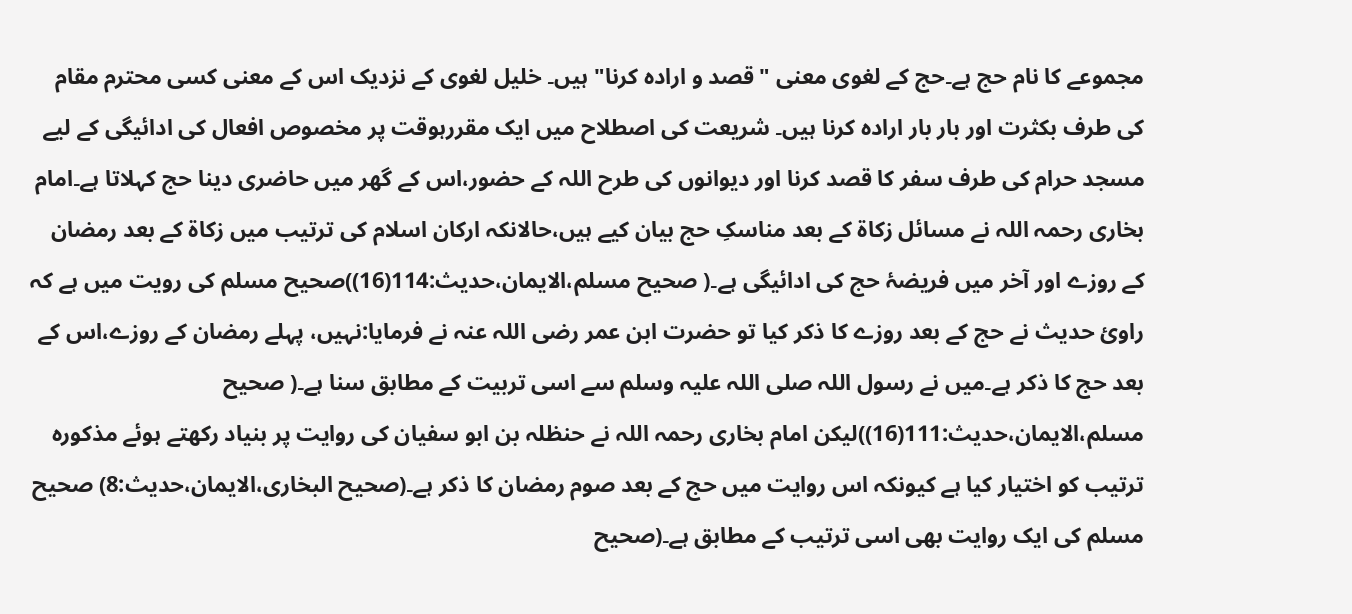مجموعے کا نام حج ہے۔حج کے لغوی معنی "قصد و ارادہ کرنا" ہیں۔ خلیل لغوی کے نزدیک اس کے معنی کسی محترم مقام کی طرف بکثرت اور بار بار ارادہ کرنا ہیں۔ شریعت کی اصطلاح میں ایک مقررہوقت پر مخصوص افعال کی ادائیگی کے لیے مسجد حرام کی طرف سفر کا قصد کرنا اور دیوانوں کی طرح اللہ کے حضور،اس کے گھر میں حاضری دینا حج کہلاتا ہے۔امام بخاری رحمہ اللہ نے مسائل زکاۃ کے بعد مناسکِ حج بیان کیے ہیں،حالانکہ ارکان اسلام کی ترتیب میں زکاۃ کے بعد رمضان کے روزے اور آخر میں فریضۂ حج کی ادائیگی ہے۔( صحیح مسلم،الایمان،حدیث:114(16))صحیح مسلم کی رویت میں ہے کہ راوئ حدیث نے حج کے بعد روزے کا ذکر کیا تو حضرت ابن عمر رضی اللہ عنہ نے فرمایا:نہیں، پہلے رمضان کے روزے،اس کے بعد حج کا ذکر ہے۔میں نے رسول اللہ صلی اللہ علیہ وسلم سے اسی تربیت کے مطابق سنا ہے۔( صحیح مسلم،الایمان،حدیث:111(16))لیکن امام بخاری رحمہ اللہ نے حنظلہ بن ابو سفیان کی روایت پر بنیاد رکھتے ہوئے مذکورہ ترتیب کو اختیار کیا ہے کیونکہ اس روایت میں حج کے بعد صوم رمضان کا ذکر ہے۔(صحیح البخاری،الایمان،حدیث:8) صحیح مسلم کی ایک روایت بھی اسی ترتیب کے مطابق ہے۔(صحیح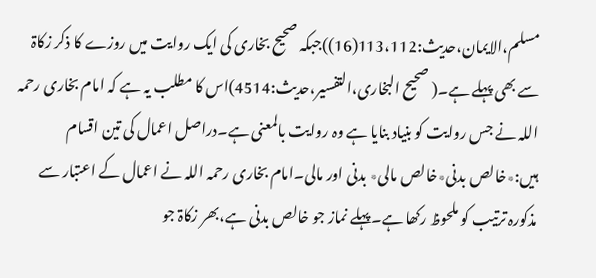مسلم،الایمان،حدیث:113،112(16))جبکہ صحیح بخاری کی ایک روایت میں روزے کا ذکر زکاۃ سے بھی پہلے ہے۔( صحیح البخاری،التفسیر،حدیث:4514)اس کا مطلب یہ ہے کہ امام بخاری رحمہ اللہ نے جس روایت کو بنیاد بنایا ہے وہ روایت بالمعنی ہے۔دراصل اعمال کی تین اقسام ہیں:٭خالص بدنی٭خالص مالی٭ بدنی اور مالی۔امام بخاری رحمہ اللہ نے اعمال کے اعتبار سے مذکورہ ترتیب کو ملحوظ رکھا ہے۔پہلے نماز جو خالص بدنی ہے،بھر زکاۃ جو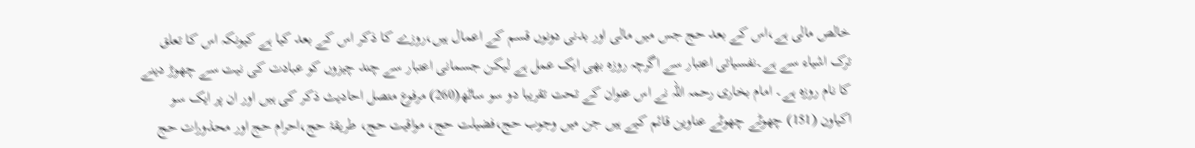خالص مالی ہے،اس کے بعد حج جس میں مالی اور بدنی دونوں قسم کے اعمال ہیں،روزے کا ذکر اس کے بعد کیا ہے کیونکہ اس کا تعلق ترک اشیاء سے ہے۔نفسیاتی اعتبار سے اگرچہ روزہ بھی ایک عمل ہے لیکن جسمانی اعتبار سے چند چیزوں کو عبادت کی نیت سے چھوڑ دینے کا نام روزہ ہے۔ امام بخاری رحمہ اللہ نے اس عنوان کے تحت تقریبا دو سو ساٹھ(260) مرفوع متصل احادیث ذکر کی ہیں اور ان پر ایک سو اکیاون (151) چھوٹے چھوٹے عناوین قائم کیے ہیں جن میں وجوب حج،فضیلت حج، مواقیت حج، طریقۂ حج،احرام حج اور محذورات حج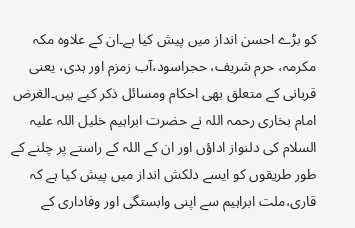کو بڑے احسن انداز میں پیش کیا ہے۔ان کے علاوہ مکہ مکرمہ، حرم شریف، حجراسود،آب زمزم اور ہدی، یعنی قربانی کے متعلق بھی احکام ومسائل ذکر کیے ہیں۔الغرض امام بخاری رحمہ اللہ نے حضرت ابراہیم خلیل اللہ علیہ السلام کی دلنواز اداؤں اور ان کے اللہ کے راستے پر چلنے کے طور طریقوں کو ایسے دلکش انداز میں پیش کیا ہے کہ قاری،ملت ابراہیم سے اپنی وابستگی اور وفاداری کے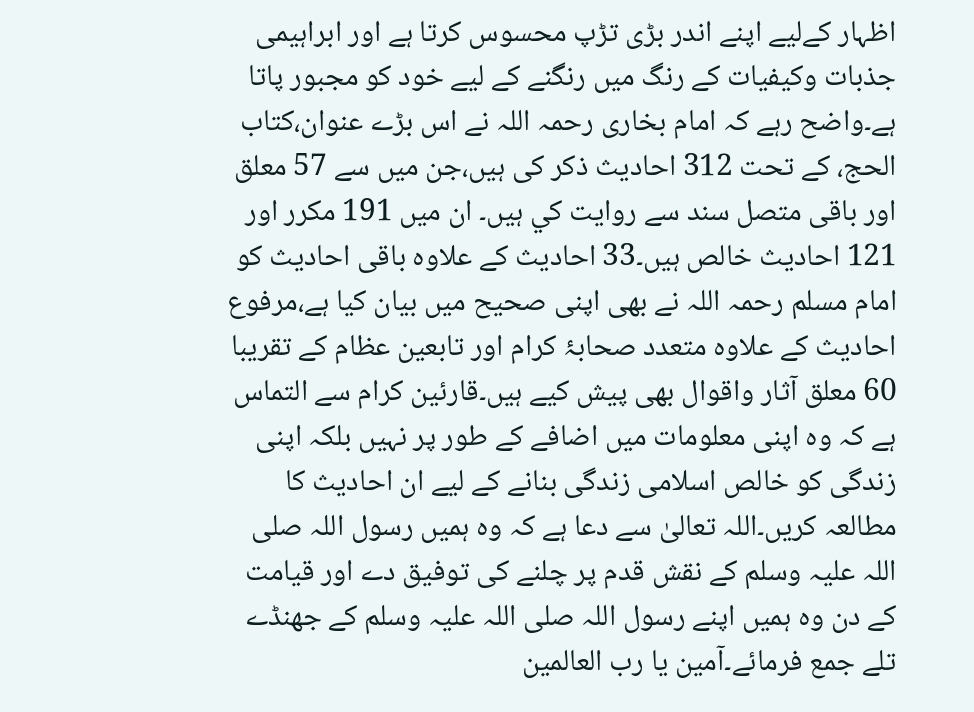اظہار کےلیے اپنے اندر بڑی تڑپ محسوس کرتا ہے اور ابراہیمی جذبات وکیفیات کے رنگ میں رنگنے کے لیے خود کو مجبور پاتا ہے۔واضح رہے کہ امام بخاری رحمہ اللہ نے اس بڑے عنوان،کتاب الحج، کے تحت 312 احادیث ذکر کی ہیں،جن میں سے 57 معلق اور باقی متصل سند سے روايت كي ہيں۔ ان میں 191 مکرر اور 121 احادیث خالص ہیں۔33 احادیث کے علاوہ باقی احادیث کو امام مسلم رحمہ اللہ نے بھی اپنی صحیح میں بیان کیا ہے،مرفوع احادیث کے علاوہ متعدد صحابۂ کرام اور تابعین عظام کے تقریبا 60 معلق آثار واقوال بھی پیش کیے ہیں۔قارئین کرام سے التماس ہے کہ وہ اپنی معلومات میں اضافے کے طور پر نہیں بلکہ اپنی زندگی کو خالص اسلامی زندگی بنانے کے لیے ان احادیث کا مطالعہ کریں۔اللہ تعالیٰ سے دعا ہے کہ وہ ہمیں رسول اللہ صلی اللہ علیہ وسلم کے نقش قدم پر چلنے کی توفیق دے اور قیامت کے دن وہ ہمیں اپنے رسول اللہ صلی اللہ علیہ وسلم کے جھنڈے تلے جمع فرمائے۔آمین یا رب العالمین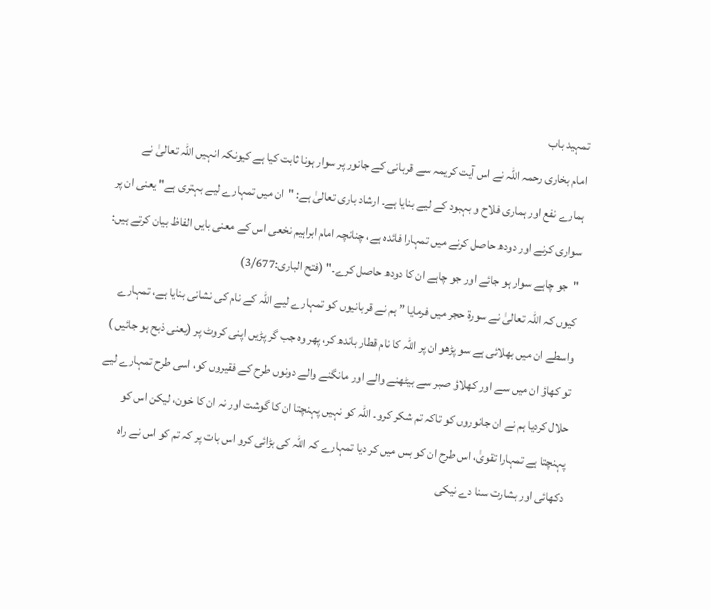تمہید باب
امام بخاری رحمہ اللہ نے اس آیت کریمہ سے قربانی کے جانور پر سوار ہونا ثابت کیا ہے کیونکہ انہیں اللہ تعالیٰ نے ہمارے نفع اور ہماری فلاح و بہبود کے لیے بنایا ہے۔ ارشاد باری تعالیٰ ہے: "ان میں تمہارے لیے بہتری ہے" یعنی ان پر سواری کرنے اور دودھ حاصل کرنے میں تمہارا فائدہ ہے، چنانچہ امام ابراہیم نخعی اس کے معنی بایں الفاظ بیان کرتے ہیں: "جو چاہے سوار ہو جائے اور جو چاہے ان کا دودھ حاصل کرے۔" (فتح الباری:3/677)
کیوں کہ اللہ تعالیٰ نے سورۃ حجر میں فرمایا ” ہم نے قربانیوں کو تمہارے لیے اللہ کے نام کی نشانی بنایا ہے، تمہارے واسطے ان میں بھلائی ہے سو پڑھو ان پر اللہ کا نام قطار باندھ کر، پھر وہ جب گر پڑیں اپنی کروٹ پر (یعنی ذبح ہو جائیں ) تو کھاؤ ان میں سے اور کھلاؤ صبر سے بیٹھنے والے اور مانگنے والے دونوں طرح کے فقیروں کو، اسی طرح تمہارے لیے حلال کردیا ہم نے ان جانوروں کو تاکہ تم شکر کرو۔ اللہ کو نہیں پہنچتا ان کا گوشت اور نہ ان کا خون، لیکن اس کو پہنچتا ہے تمہارا تقویٰ، اس طرح ان کو بس میں کر دیا تمہارے کہ اللہ کی بڑائی کرو اس بات پر کہ تم کو اس نے راہ دکھائی اور بشارت سنا دے نیکی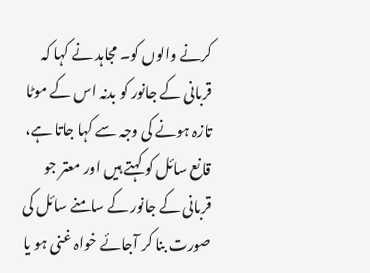کرنے والوں کو۔ مجاہد نے کہا کہ قربانی کے جانور کو بدنہ اس کے موٹا تازہ ہونے کی وجہ سے کہا جاتا ہے، قانع سائل کو کہتے ہیں اور معتر جو قربانی کے جانور کے سامنے سائل کی صورت بنا کر آجائے خواہ غنی ہو یا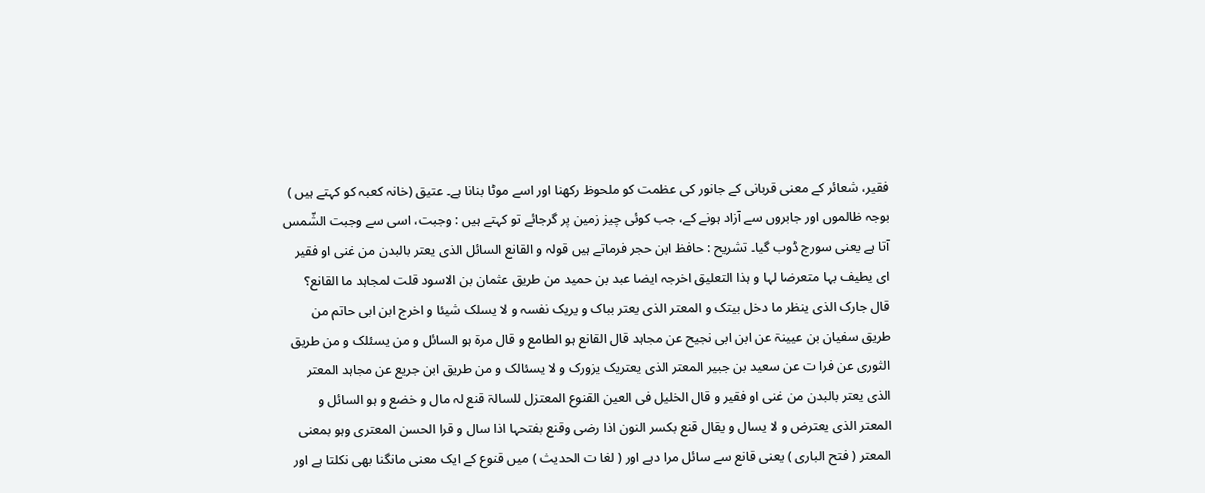فقیر، شعائر کے معنی قربانی کے جانور کی عظمت کو ملحوظ رکھنا اور اسے موٹا بنانا ہے۔ عتیق (خانہ کعبہ کو کہتے ہیں ) بوجہ ظالموں اور جابروں سے آزاد ہونے کے، جب کوئی چیز زمین پر گرجائے تو کہتے ہیں : وجبت، اسی سے وجبت الشّمس آتا ہے یعنی سورج ڈوب گیا۔ تشریح : حافظ ابن حجر فرماتے ہیں قولہ و القانع السائل الذی یعتر بالبدن من غنی او فقیر ای یطیف بہا متعرضا لہا و ہذا التعلیق اخرجہ ایضا عبد بن حمید من طریق عثمان بن الاسود قلت لمجاہد ما القانع؟ قال جارک الذی ینظر ما دخل بیتک و المعتر الذی یعتر بباک و یریک نفسہ و لا یسلک شیئا و اخرج ابن ابی حاتم من طریق سفیان بن عیینۃ عن ابن ابی نجیح عن مجاہد قال القانع ہو الطامع و قال مرۃ ہو السائل و من یسئلک و من طریق الثوری عن فرا ت عن سعید بن جبیر المعتر الذی یعتریک یزورک و لا یسئالک و من طریق ابن جریع عن مجاہد المعتر الذی یعتر بالبدن من غنی او فقیر و قال الخلیل فی العین القنوع المعتزل للسالۃ قنع لہ مال و خضع و ہو السائل و المعتر الذی یعترض و لا یسال و یقال قنع بکسر النون اذا رضی وقنع بفتحہا اذا سال و قرا الحسن المعتری وہو بمعنی المعتر ( فتح الباری ) یعنی قانع سے سائل مرا دہے اور ( لغا ت الحدیث ) میں قنوع کے ایک معنی مانگنا بھی نکلتا ہے اور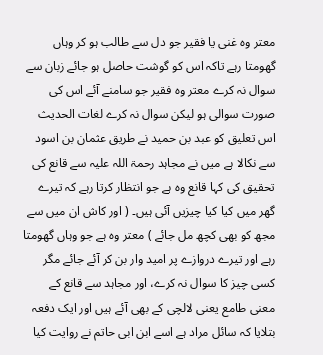معتر وہ غنی یا فقیر جو دل سے طالب ہو کر وہاں گھومتا رہے تاکہ اس کو گوشت حاصل ہو جائے زبان سے سوال نہ کرے معتر وہ فقیر جو سامنے آئے اس کی صورت سوالی ہو لیکن سوال نہ کرے لغات الحدیث اس تعلیق کو عبد بن حمید نے طریق عثمان بن اسود سے نکالا ہے میں نے مجاہد رحمۃ اللہ علیہ سے قانع کی تحقیق کی کہا قانع وہ ہے جو انتظار کرتا رہے کہ تیرے گھر میں کیا کیا چیزیں آئی ہیں۔ ( اور کاش ان میں سے مجھ کو بھی کچھ مل جائے ) معتر وہ ہے جو وہاں گھومتا رہے اور تیرے دروازے پر امید وار بن کر آئے جائے مگر کسی چیز کا سوال نہ کرے، اور مجاہد سے قانع کے معنی طامع یعنی لالچی کے بھی آئے ہیں اور ایک دفعہ بتلایا کہ سائل مراد ہے اسے ابن ابی حاتم نے روایت کیا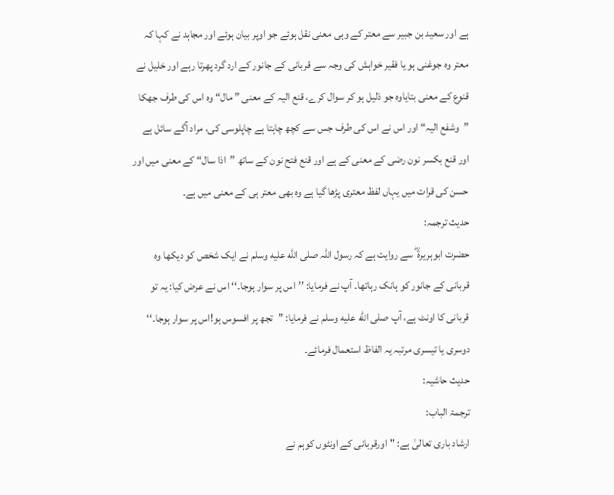ہے اور سعید بن جبیر سے معتر کے وہی معنی نقل ہوئے جو اوپر بیان ہوئے اور مجاہد نے کہا کہ معتر وہ جوغنی ہو یا فقیر خواہش کی وجہ سے قربانی کے جانور کے ارد گرد پھرتا رہے اور خلیل نے قنوع کے معنی بتایاوہ جو ذلیل ہو کر سوال کرے، قنع الیہ کے معنی ” مال“ وہ اس کی طرف جھکا ”وشفع الیہ“ اور اس نے اس کی طرف جس سے کچھ چاہتا ہے چاپلوسی کی، مراد آگے سائل ہے اور قنع بکسر نون رضی کے معنی کے ہے اور قنع فتح نون کے ساتھ ”اذا سال“ کے معنی میں اور حسن کی قرات میں یہاں لفظ معتری پڑھا گیا ہے وہ بھی معتر ہی کے معنی میں ہے۔
حدیث ترجمہ:
حضرت ابوہریرۃ ؓ سے روایت ہے کہ رسول اللہ صلى الله عليه وسلم نے ایک شخص کو دیکھا وہ قربانی کے جانور کو ہانک رہاتھا۔ آپ نے فرمایا: ’’اس پر سوار ہوجا۔‘‘ اس نے عرض کیا: یہ تو قربانی کا اونٹ ہے، آپ صلى الله عليه وسلم نے فرمایا: ’’تجھ پر افسوس ہو!اس پر سوار ہوجا۔‘‘ دوسری یا تیسری مرتبہ یہ الفاظ استعمال فرمائے۔
حدیث حاشیہ:
ترجمۃ الباب:
ارشاد باری تعالیٰ ہے: "اورقربانی کے اونٹوں کوہم نے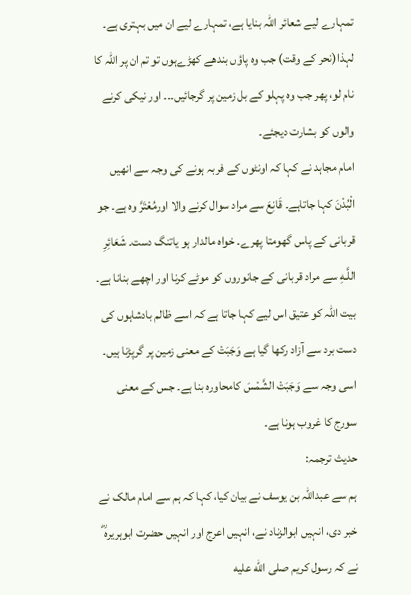تمہارے لیے شعائر اللہ بنایا ہے، تمہارے لیے ان میں بہتری ہے۔ لہذا(نحر کے وقت) جب وہ پاؤں بندھے کھڑےہوں تو تم ان پر اللہ کا نام لو، پھر جب وہ پہلو کے بل زمین پر گرجائیں۔۔۔ اور نیکی کرنے والوں کو بشارت دیجئے۔
امام مجاہد نے کہا کہ اونٹوں کے فربہ ہونے کی وجہ سے انھیں الْبُدْنَ کہا جاتاہے۔ قَانِعَ سے مراد سوال کرنے والا اورمُعْتَرَّ وہ ہے۔ جو قربانی کے پاس گھومتا پھرے۔ خواہ مالدار ہو یاتنگ دست۔ شَعَائِرِ اللَّـهِ سے مراد قربانی کے جانوروں کو موٹے کرنا اور اچھے بنانا ہے۔ بیت اللہ کو عتيق اس لیے کہا جاتا ہے کہ اسے ظالم بادشاہوں کی دست برد سے آزاد رکھا گیا ہے وَجَبَتْ کے معنی زمین پر گرپڑنا ہیں۔ اسی وجہ سے وَجَبَتْ الشَّمْسَ کامحاورہ بنا ہے۔ جس کے معنی سورج کا غروب ہونا ہے۔
حدیث ترجمہ:
ہم سے عبداللہ بن یوسف نے بیان کیا، کہا کہ ہم سے امام مالک نے خبر دی، انہیں ابوالزناد نے، انہیں اعرج اور انہیں حضرت ابوہریرہ ؓ نے کہ رسول کریم صلى الله عليه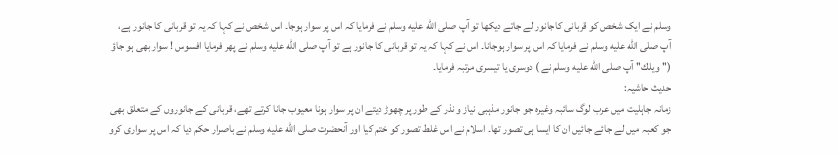وسلم نے ایک شخص کو قربانی کاجانور لے جاتے دیکھا تو آپ صلى الله عليه وسلم نے فرمایا کہ اس پر سوار ہوجا۔ اس شخص نے کہا کہ یہ تو قربانی کا جانور ہے، آپ صلى الله عليه وسلم نے فرمایا کہ اس پر سوار ہوجانا۔ اس نے کہا کہ یہ تو قربانی کا جانور ہے تو آپ صلى الله عليه وسلم نے پھر فرمایا افسوس ! سوار بھی ہو جاؤ ('' ویلك'' آپ صلى الله عليه وسلم نے ) دوسری یا تیسری مرتبہ فرمایا۔
حدیث حاشیہ:
زمانہ جاہلیت میں عرب لوگ سائبہ وغیرہ جو جانور مذہبی نیاز و نذر کے طور پر چھوڑ دیتے ان پر سوار ہونا معیوب جانا کرتے تھے، قربانی کے جانوروں کے متعلق بھی جو کعبہ میں لے جائے جائیں ان کا ایسا ہی تصور تھا۔ اسلام نے اس غلط تصور کو ختم کیا اور آنحضرت صلى الله عليه وسلم نے باصرار حکم دیا کہ اس پر سواری کرو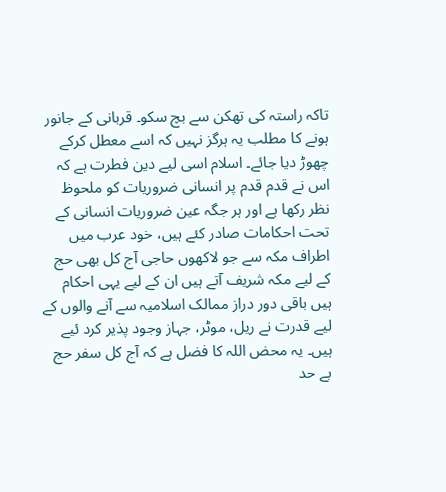تاکہ راستہ کی تھکن سے بچ سکو۔ قربانی کے جانور ہونے کا مطلب یہ ہرگز نہیں کہ اسے معطل کرکے چھوڑ دیا جائے۔ اسلام اسی لیے دین فطرت ہے کہ اس نے قدم قدم پر انسانی ضروریات کو ملحوظ نظر رکھا ہے اور ہر جگہ عین ضروریات انسانی کے تحت احکامات صادر کئے ہیں، خود عرب میں اطراف مکہ سے جو لاکھوں حاجی آج کل بھی حج کے لیے مکہ شریف آتے ہیں ان کے لیے یہی احکام ہیں باقی دور دراز ممالک اسلامیہ سے آنے والوں کے لیے قدرت نے ریل، موٹر، جہاز وجود پذیر کرد ئیے ہیں۔ یہ محض اللہ کا فضل ہے کہ آج کل سفر حج بے حد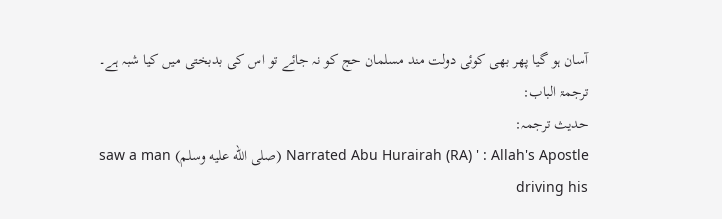آسان ہو گیا پھر بھی کوئی دولت مند مسلمان حج کو نہ جائے تو اس کی بدبختی میں کیا شبہ ہے۔
ترجمۃ الباب:
حدیث ترجمہ:
Narrated Abu Hurairah (RA) ' : Allah's Apostle (صلى الله عليه وسلم) saw a man driving his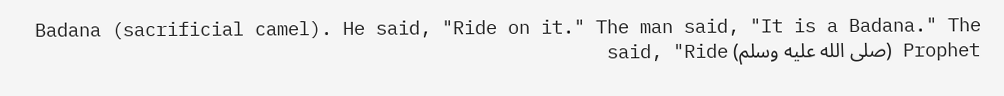Badana (sacrificial camel). He said, "Ride on it." The man said, "It is a Badana." The Prophet (صلى الله عليه وسلم) said, "Ride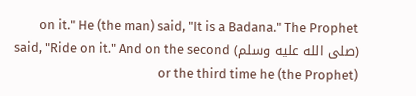on it." He (the man) said, "It is a Badana." The Prophet (صلى الله عليه وسلم) said, "Ride on it." And on the second or the third time he (the Prophet)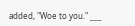added, "Woe to you." ___